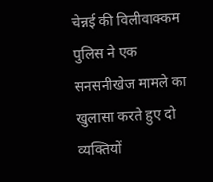चेन्नई की विलीवाक्कम पुलिस ने एक सनसनीखेज मामले का खुलासा करते हुए दो व्यक्तियों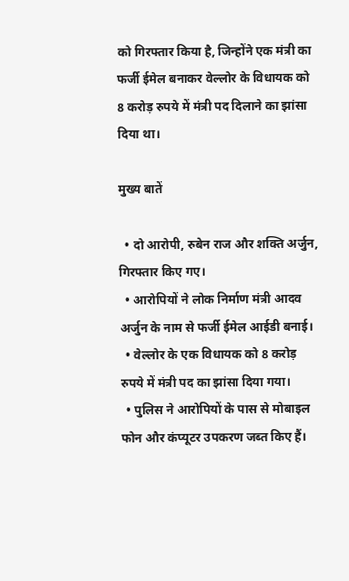को गिरफ्तार किया है, जिन्होंने एक मंत्री का फर्जी ईमेल बनाकर वेल्लोर के विधायक को 8 करोड़ रुपये में मंत्री पद दिलाने का झांसा दिया था।

मुख्य बातें

  • दो आरोपी, रुबेन राज और शक्ति अर्जुन, गिरफ्तार किए गए।
  • आरोपियों ने लोक निर्माण मंत्री आदव अर्जुन के नाम से फर्जी ईमेल आईडी बनाई।
  • वेल्लोर के एक विधायक को 8 करोड़ रुपये में मंत्री पद का झांसा दिया गया।
  • पुलिस ने आरोपियों के पास से मोबाइल फोन और कंप्यूटर उपकरण जब्त किए हैं।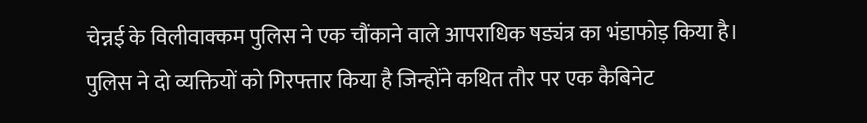चेन्नई के विलीवाक्कम पुलिस ने एक चौंकाने वाले आपराधिक षड्यंत्र का भंडाफोड़ किया है। पुलिस ने दो व्यक्तियों को गिरफ्तार किया है जिन्होंने कथित तौर पर एक कैबिनेट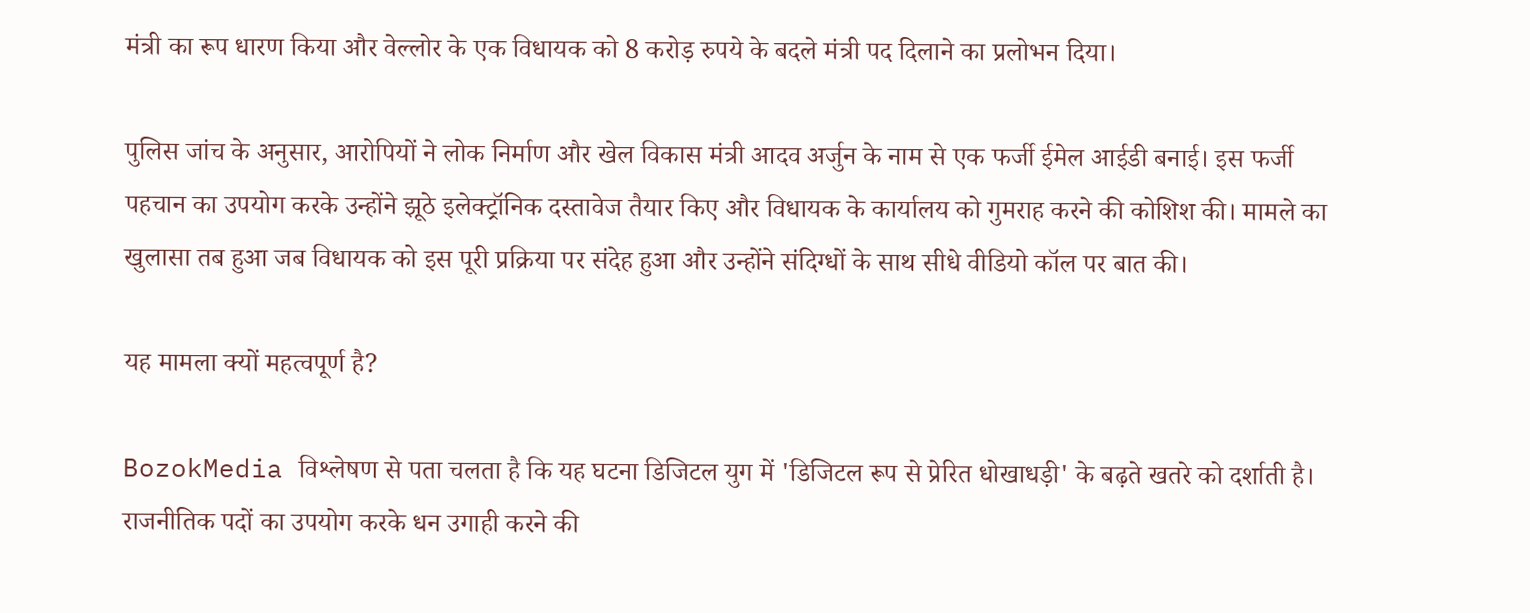मंत्री का रूप धारण किया और वेल्लोर के एक विधायक को 8 करोड़ रुपये के बदले मंत्री पद दिलाने का प्रलोभन दिया।

पुलिस जांच के अनुसार, आरोपियों ने लोक निर्माण और खेल विकास मंत्री आदव अर्जुन के नाम से एक फर्जी ईमेल आईडी बनाई। इस फर्जी पहचान का उपयोग करके उन्होंने झूठे इलेक्ट्रॉनिक दस्तावेज तैयार किए और विधायक के कार्यालय को गुमराह करने की कोशिश की। मामले का खुलासा तब हुआ जब विधायक को इस पूरी प्रक्रिया पर संदेह हुआ और उन्होंने संदिग्धों के साथ सीधे वीडियो कॉल पर बात की।

यह मामला क्यों महत्वपूर्ण है?

BozokMedia विश्लेषण से पता चलता है कि यह घटना डिजिटल युग में 'डिजिटल रूप से प्रेरित धोखाधड़ी' के बढ़ते खतरे को दर्शाती है। राजनीतिक पदों का उपयोग करके धन उगाही करने की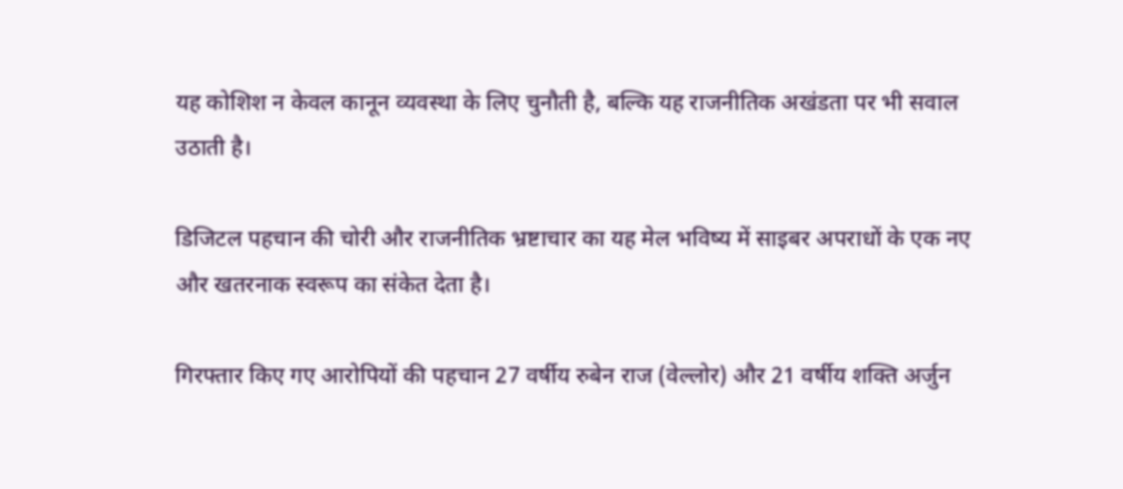यह कोशिश न केवल कानून व्यवस्था के लिए चुनौती है, बल्कि यह राजनीतिक अखंडता पर भी सवाल उठाती है।

डिजिटल पहचान की चोरी और राजनीतिक भ्रष्टाचार का यह मेल भविष्य में साइबर अपराधों के एक नए और खतरनाक स्वरूप का संकेत देता है।

गिरफ्तार किए गए आरोपियों की पहचान 27 वर्षीय रुबेन राज (वेल्लोर) और 21 वर्षीय शक्ति अर्जुन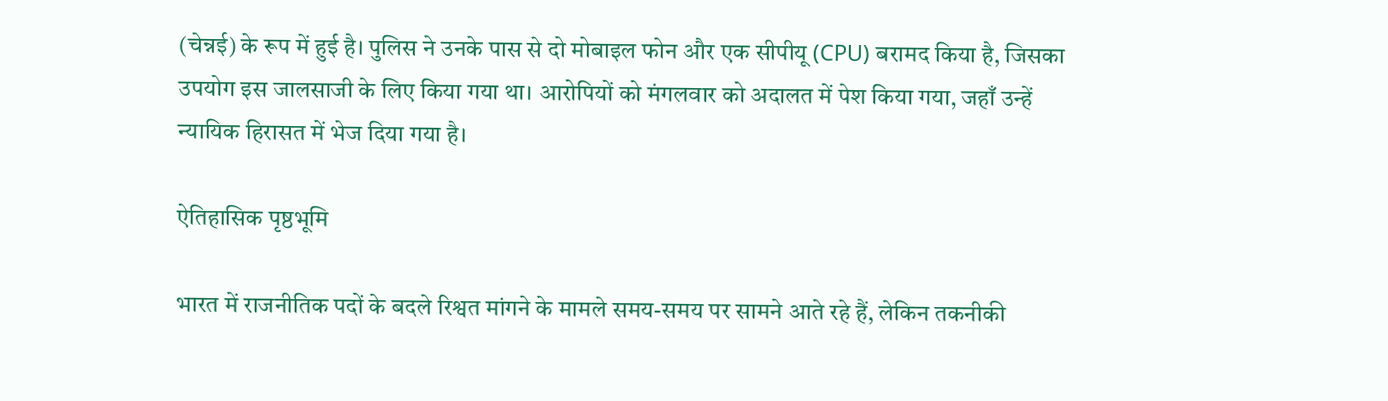(चेन्नई) के रूप में हुई है। पुलिस ने उनके पास से दो मोबाइल फोन और एक सीपीयू (CPU) बरामद किया है, जिसका उपयोग इस जालसाजी के लिए किया गया था। आरोपियों को मंगलवार को अदालत में पेश किया गया, जहाँ उन्हें न्यायिक हिरासत में भेज दिया गया है।

ऐतिहासिक पृष्ठभूमि

भारत में राजनीतिक पदों के बदले रिश्वत मांगने के मामले समय-समय पर सामने आते रहे हैं, लेकिन तकनीकी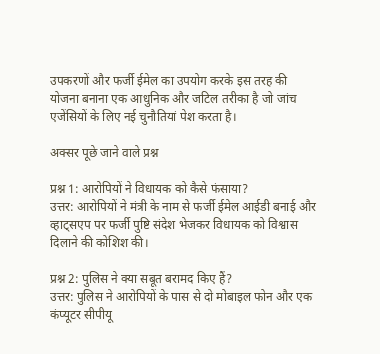उपकरणों और फर्जी ईमेल का उपयोग करके इस तरह की योजना बनाना एक आधुनिक और जटिल तरीका है जो जांच एजेंसियों के लिए नई चुनौतियां पेश करता है।

अक्सर पूछे जाने वाले प्रश्न

प्रश्न 1: आरोपियों ने विधायक को कैसे फंसाया?
उत्तर: आरोपियों ने मंत्री के नाम से फर्जी ईमेल आईडी बनाई और व्हाट्सएप पर फर्जी पुष्टि संदेश भेजकर विधायक को विश्वास दिलाने की कोशिश की।

प्रश्न 2: पुलिस ने क्या सबूत बरामद किए हैं?
उत्तर: पुलिस ने आरोपियों के पास से दो मोबाइल फोन और एक कंप्यूटर सीपीयू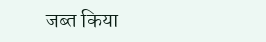जब्त किया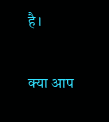है।

क्या आप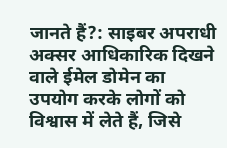जानते हैं?: साइबर अपराधी अक्सर आधिकारिक दिखने वाले ईमेल डोमेन का उपयोग करके लोगों को विश्वास में लेते हैं, जिसे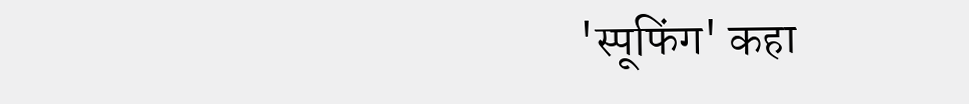'स्पूफिंग' कहा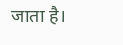जाता है।